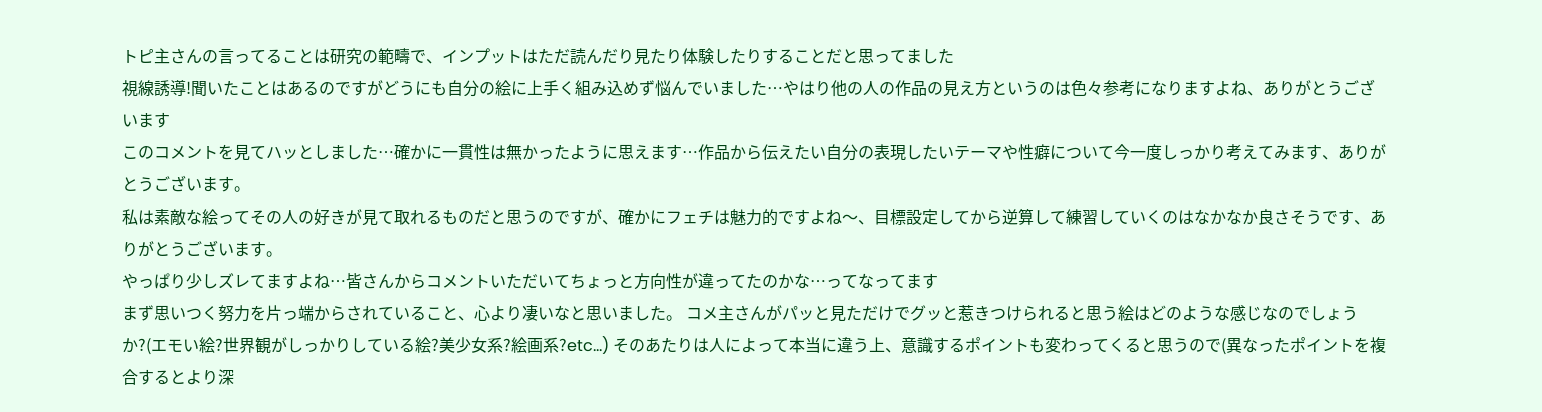トピ主さんの言ってることは研究の範疇で、インプットはただ読んだり見たり体験したりすることだと思ってました
視線誘導!聞いたことはあるのですがどうにも自分の絵に上手く組み込めず悩んでいました…やはり他の人の作品の見え方というのは色々参考になりますよね、ありがとうございます
このコメントを見てハッとしました…確かに一貫性は無かったように思えます…作品から伝えたい自分の表現したいテーマや性癖について今一度しっかり考えてみます、ありがとうございます。
私は素敵な絵ってその人の好きが見て取れるものだと思うのですが、確かにフェチは魅力的ですよね〜、目標設定してから逆算して練習していくのはなかなか良さそうです、ありがとうございます。
やっぱり少しズレてますよね…皆さんからコメントいただいてちょっと方向性が違ってたのかな…ってなってます
まず思いつく努力を片っ端からされていること、心より凄いなと思いました。 コメ主さんがパッと見ただけでグッと惹きつけられると思う絵はどのような感じなのでしょうか?(エモい絵?世界観がしっかりしている絵?美少女系?絵画系?etc…) そのあたりは人によって本当に違う上、意識するポイントも変わってくると思うので(異なったポイントを複合するとより深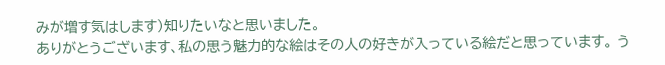みが増す気はします)知りたいなと思いました。
ありがとうございます、私の思う魅力的な絵はその人の好きが入っている絵だと思っています。 う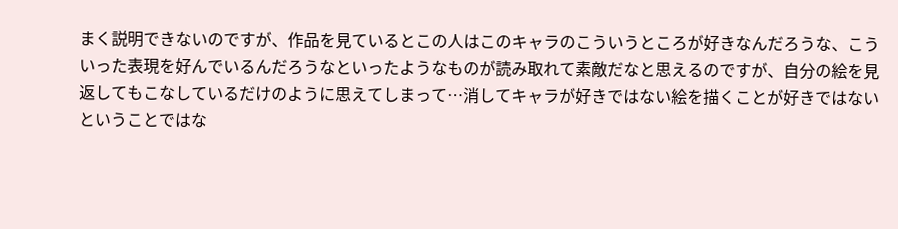まく説明できないのですが、作品を見ているとこの人はこのキャラのこういうところが好きなんだろうな、こういった表現を好んでいるんだろうなといったようなものが読み取れて素敵だなと思えるのですが、自分の絵を見返してもこなしているだけのように思えてしまって…消してキャラが好きではない絵を描くことが好きではないということではな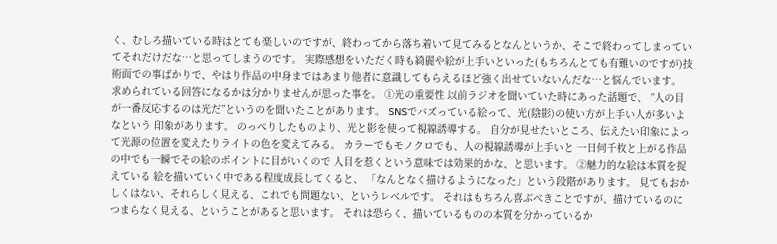く、むしろ描いている時はとても楽しいのですが、終わってから落ち着いて見てみるとなんというか、そこで終わってしまっていてそれだけだな…と思ってしまうのです。 実際感想をいただく時も綺麗や絵が上手いといった(もちろんとても有難いのですが)技術面での事ばかりで、やはり作品の中身まではあまり他者に意識してもらえるほど強く出せていないんだな…と悩んでいます。
求められている回答になるかは分かりませんが思った事を。 ①光の重要性 以前ラジオを聞いていた時にあった話題で、 ”人の目が一番反応するのは光だ”というのを聞いたことがあります。 SNSでバズっている絵って、光(陰影)の使い方が上手い人が多いよなという 印象があります。 のっぺりしたものより、光と影を使って視線誘導する。 自分が見せたいところ、伝えたい印象によって光源の位置を変えたりライトの色を変えてみる。 カラーでもモノクロでも、人の視線誘導が上手いと 一日何千枚と上がる作品の中でも一瞬でその絵のポイントに目がいくので 人目を惹くという意味では効果的かな、と思います。 ②魅力的な絵は本質を捉えている 絵を描いていく中である程度成長してくると、 「なんとなく描けるようになった」という段階があります。 見てもおかしくはない、それらしく見える、これでも問題ない、というレベルです。 それはもちろん喜ぶべきことですが、描けているのにつまらなく見える、ということがあると思います。 それは恐らく、描いているものの本質を分かっているか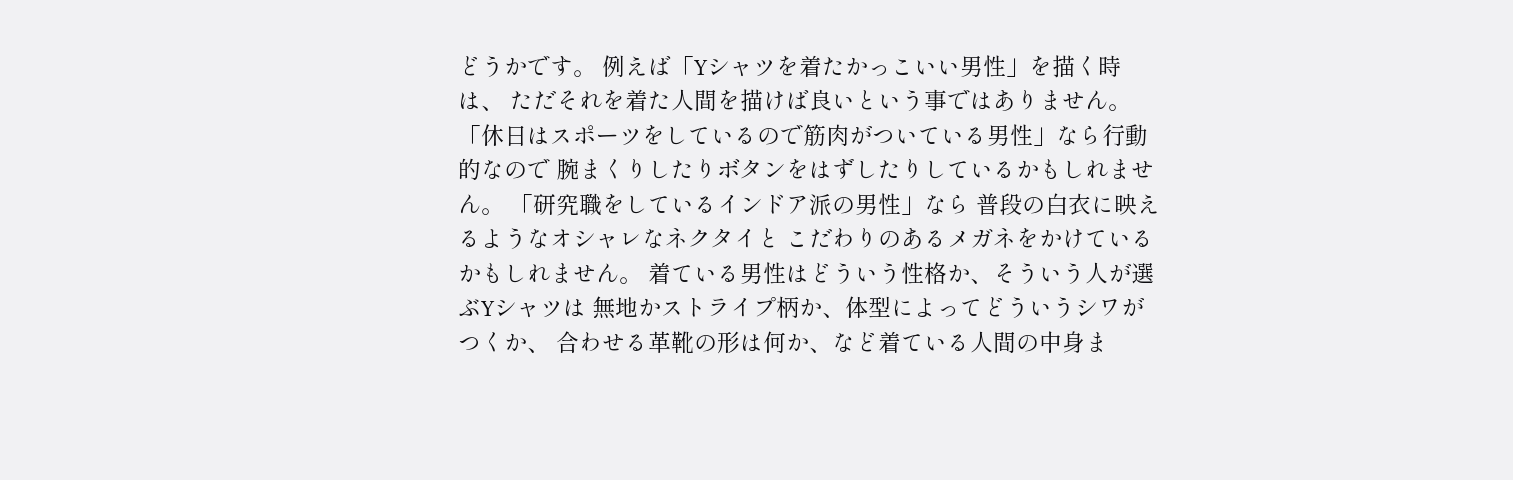どうかです。 例えば「Yシャツを着たかっこいい男性」を描く時は、 ただそれを着た人間を描けば良いという事ではありません。 「休日はスポーツをしているので筋肉がついている男性」なら行動的なので 腕まくりしたりボタンをはずしたりしているかもしれません。 「研究職をしているインドア派の男性」なら 普段の白衣に映えるようなオシャレなネクタイと こだわりのあるメガネをかけているかもしれません。 着ている男性はどういう性格か、そういう人が選ぶYシャツは 無地かストライプ柄か、体型によってどういうシワがつくか、 合わせる革靴の形は何か、など着ている人間の中身ま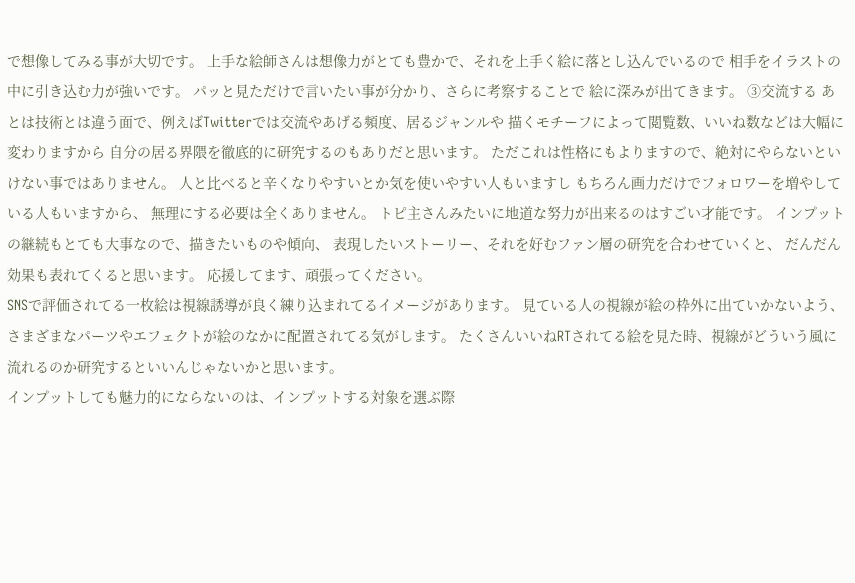で想像してみる事が大切です。 上手な絵師さんは想像力がとても豊かで、それを上手く絵に落とし込んでいるので 相手をイラストの中に引き込む力が強いです。 パッと見ただけで言いたい事が分かり、さらに考察することで 絵に深みが出てきます。 ③交流する あとは技術とは違う面で、例えばTwitterでは交流やあげる頻度、居るジャンルや 描くモチーフによって閲覧数、いいね数などは大幅に変わりますから 自分の居る界隈を徹底的に研究するのもありだと思います。 ただこれは性格にもよりますので、絶対にやらないといけない事ではありません。 人と比べると辛くなりやすいとか気を使いやすい人もいますし もちろん画力だけでフォロワーを増やしている人もいますから、 無理にする必要は全くありません。 トピ主さんみたいに地道な努力が出来るのはすごい才能です。 インプットの継続もとても大事なので、描きたいものや傾向、 表現したいストーリー、それを好むファン層の研究を合わせていくと、 だんだん効果も表れてくると思います。 応援してます、頑張ってください。
SNSで評価されてる一枚絵は視線誘導が良く練り込まれてるイメージがあります。 見ている人の視線が絵の枠外に出ていかないよう、さまざまなパーツやエフェクトが絵のなかに配置されてる気がします。 たくさんいいねRTされてる絵を見た時、視線がどういう風に流れるのか研究するといいんじゃないかと思います。
インプットしても魅力的にならないのは、インプットする対象を選ぶ際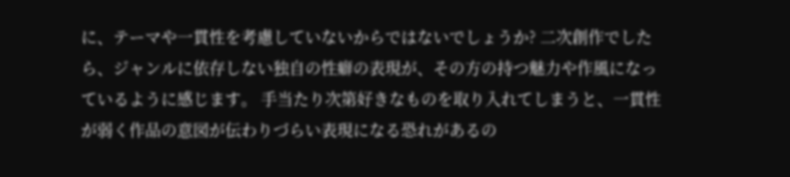に、テーマや一貫性を考慮していないからではないでしょうか? 二次創作でしたら、ジャンルに依存しない独自の性癖の表現が、その方の持つ魅力や作風になっているように感じます。 手当たり次第好きなものを取り入れてしまうと、一貫性が弱く作品の意図が伝わりづらい表現になる恐れがあるの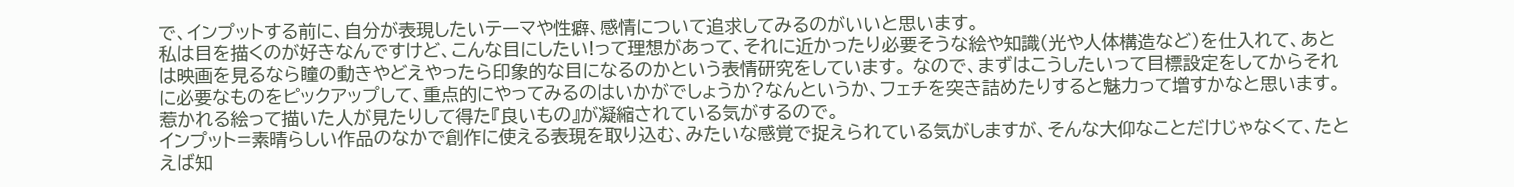で、インプットする前に、自分が表現したいテーマや性癖、感情について追求してみるのがいいと思います。
私は目を描くのが好きなんですけど、こんな目にしたい!って理想があって、それに近かったり必要そうな絵や知識(光や人体構造など)を仕入れて、あとは映画を見るなら瞳の動きやどえやったら印象的な目になるのかという表情研究をしています。 なので、まずはこうしたいって目標設定をしてからそれに必要なものをピックアップして、重点的にやってみるのはいかがでしょうか?なんというか、フェチを突き詰めたりすると魅力って増すかなと思います。惹かれる絵って描いた人が見たりして得た『良いもの』が凝縮されている気がするので。
インプット=素晴らしい作品のなかで創作に使える表現を取り込む、みたいな感覚で捉えられている気がしますが、そんな大仰なことだけじゃなくて、たとえば知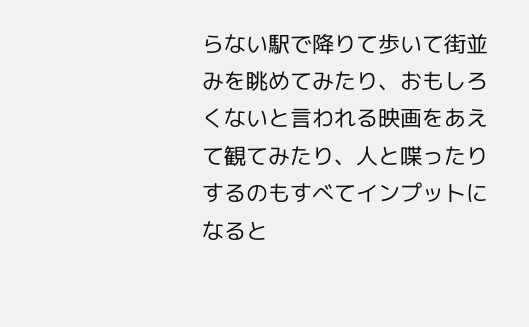らない駅で降りて歩いて街並みを眺めてみたり、おもしろくないと言われる映画をあえて観てみたり、人と喋ったりするのもすべてインプットになると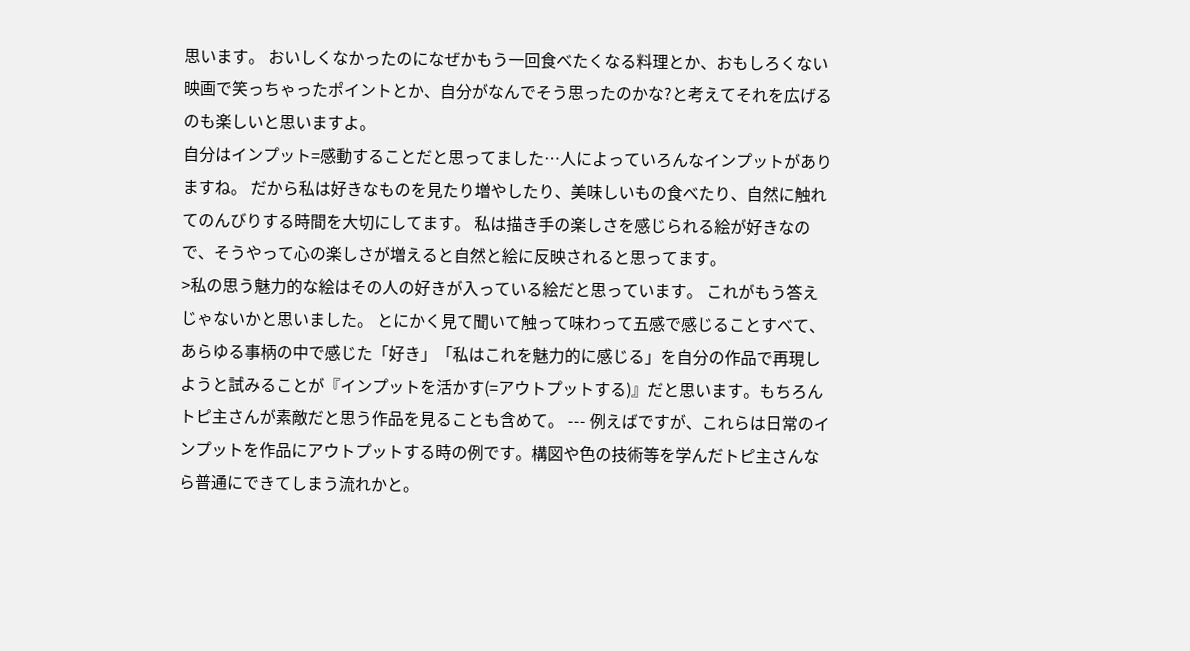思います。 おいしくなかったのになぜかもう一回食べたくなる料理とか、おもしろくない映画で笑っちゃったポイントとか、自分がなんでそう思ったのかな?と考えてそれを広げるのも楽しいと思いますよ。
自分はインプット=感動することだと思ってました…人によっていろんなインプットがありますね。 だから私は好きなものを見たり増やしたり、美味しいもの食べたり、自然に触れてのんびりする時間を大切にしてます。 私は描き手の楽しさを感じられる絵が好きなので、そうやって心の楽しさが増えると自然と絵に反映されると思ってます。
>私の思う魅力的な絵はその人の好きが入っている絵だと思っています。 これがもう答えじゃないかと思いました。 とにかく見て聞いて触って味わって五感で感じることすべて、あらゆる事柄の中で感じた「好き」「私はこれを魅力的に感じる」を自分の作品で再現しようと試みることが『インプットを活かす(=アウトプットする)』だと思います。もちろんトピ主さんが素敵だと思う作品を見ることも含めて。 --- 例えばですが、これらは日常のインプットを作品にアウトプットする時の例です。構図や色の技術等を学んだトピ主さんなら普通にできてしまう流れかと。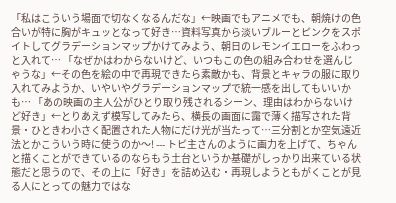「私はこういう場面で切なくなるんだな」←映画でもアニメでも、朝焼けの色合いが特に胸がキュッとなって好き…資料写真から淡いブルーとピンクをスポイトしてグラデーションマップかけてみよう、朝日のレモンイエローをふわっと入れて… 「なぜかはわからないけど、いつもこの色の組み合わせを選んじゃうな」←その色を絵の中で再現できたら素敵かも、背景とキャラの服に取り入れてみようか、いやいやグラデーションマップで統一感を出してもいいかも… 「あの映画の主人公がひとり取り残されるシーン、理由はわからないけど好き」←とりあえず模写してみたら、横長の画面に靄で薄く描写された背景・ひときわ小さく配置された人物にだけ光が当たって…三分割とか空気遠近法とかこういう時に使うのか〜! --- トピ主さんのように画力を上げて、ちゃんと描くことができているのならもう土台というか基礎がしっかり出来ている状態だと思うので、その上に「好き」を詰め込む・再現しようともがくことが見る人にとっての魅力ではな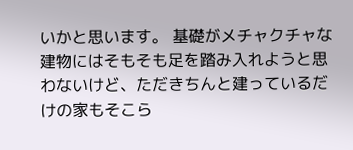いかと思います。 基礎がメチャクチャな建物にはそもそも足を踏み入れようと思わないけど、ただきちんと建っているだけの家もそこら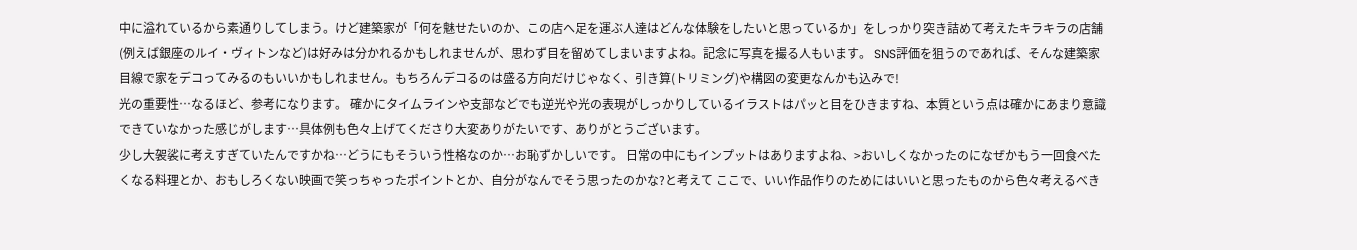中に溢れているから素通りしてしまう。けど建築家が「何を魅せたいのか、この店へ足を運ぶ人達はどんな体験をしたいと思っているか」をしっかり突き詰めて考えたキラキラの店舗(例えば銀座のルイ・ヴィトンなど)は好みは分かれるかもしれませんが、思わず目を留めてしまいますよね。記念に写真を撮る人もいます。 SNS評価を狙うのであれば、そんな建築家目線で家をデコってみるのもいいかもしれません。もちろんデコるのは盛る方向だけじゃなく、引き算(トリミング)や構図の変更なんかも込みで!
光の重要性…なるほど、参考になります。 確かにタイムラインや支部などでも逆光や光の表現がしっかりしているイラストはパッと目をひきますね、本質という点は確かにあまり意識できていなかった感じがします…具体例も色々上げてくださり大変ありがたいです、ありがとうございます。
少し大袈裟に考えすぎていたんですかね…どうにもそういう性格なのか…お恥ずかしいです。 日常の中にもインプットはありますよね、>おいしくなかったのになぜかもう一回食べたくなる料理とか、おもしろくない映画で笑っちゃったポイントとか、自分がなんでそう思ったのかな?と考えて ここで、いい作品作りのためにはいいと思ったものから色々考えるべき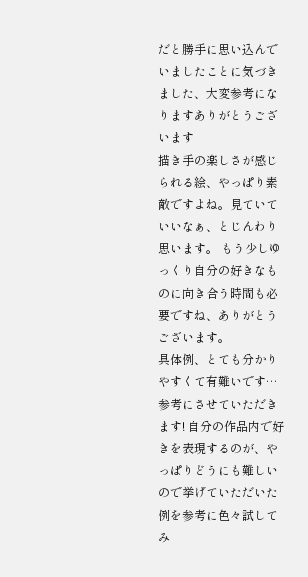だと勝手に思い込んでいましたことに気づきました、大変参考になりますありがとうございます
描き手の楽しさが感じられる絵、やっぱり素敵ですよね。見ていていいなぁ、とじんわり思います。 もう少しゆっくり自分の好きなものに向き合う時間も必要ですね、ありがとうございます。
具体例、とても分かりやすくて有難いです…参考にさせていただきます! 自分の作品内で好きを表現するのが、やっぱりどうにも難しいので挙げていただいた例を参考に色々試してみ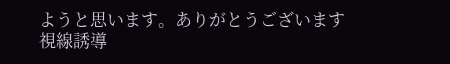ようと思います。ありがとうございます
視線誘導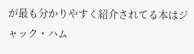が最も分かりやすく紹介されてる本はジャック・ハム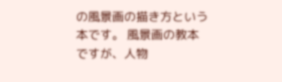の風景画の描き方という本です。 風景画の教本ですが、人物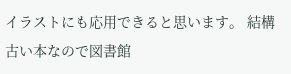イラストにも応用できると思います。 結構古い本なので図書館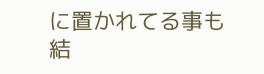に置かれてる事も結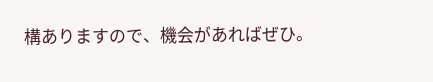構ありますので、機会があればぜひ。